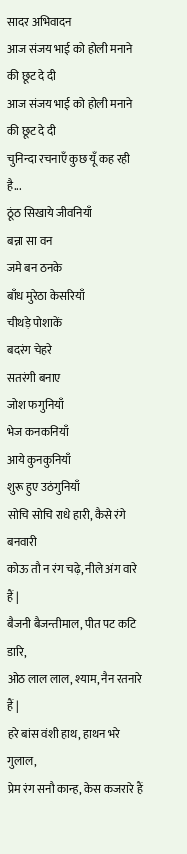सादर अभिवादन
आज संजय भाई को होली मनाने की छूट दे दी
आज संजय भाई को होली मनाने की छूट दे दी
चुनिन्दा रचनाएँ कुछ यूँ कह रही है...
ठूंठ सिखाये जीवनियाँ
बन्ना सा वन
जमे बन ठनके
बाँध मुरेठा केसरियाँ
चीथड़े पोशाकें
बदरंग चेहरे
सतरंगी बनाए
जोश फगुनियाँ
भेज कनकनियाँ
आये कुनकुनियाँ
शुरू हुए उठंगुनियाँ
सोचि सोचि राधे हारी, कैसे रंगे बनवारी
कोऊ तौ न रंग चढ़े, नीले अंग वारे हैं |
बैजनी बैजन्तीमाल, पीत पट कटि डारि,
ओठ लाल लाल, श्याम, नैन रतनारे हैं |
हरे बांस वंशी हाथ, हाथन भरे गुलाल,
प्रेम रंग सनौ कान्ह, केस कजरारे हैं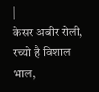|
केसर अबीर रोली, रच्यो है विशाल भाल,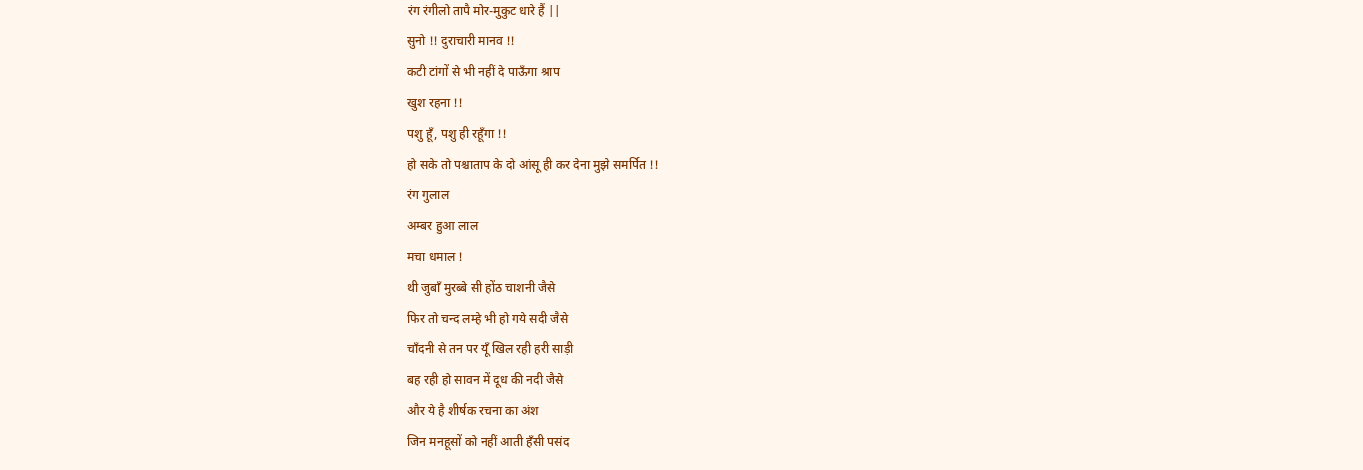रंग रंगीलो तापै मोर-मुकुट धारे हैं ||
सुनो !! दुराचारी मानव !!
कटी टांगों से भी नहीं दे पाऊँगा श्राप
खुश रहना !!
पशु हूँ, पशु ही रहूँगा !!
हो सके तो पश्चाताप के दो आंसू ही कर देना मुझे समर्पित !!
रंग गुलाल
अम्बर हुआ लाल
मचा धमाल !
थी जुबाँ मुरब्बे सी होंठ चाशनी जैसे
फिर तो चन्द लम्हे भी हो गये सदी जैसे
चाँदनी से तन पर यूँ खिल रही हरी साड़ी
बह रही हो सावन में दूध की नदी जैसे
और ये है शीर्षक रचना का अंश
जिन मनहूसों को नहीं आती हँसी पसंद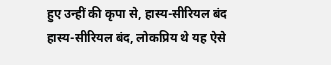हुए उन्हीं की कृपा से, हास्य-सीरियल बंद
हास्य-सीरियल बंद, लोकप्रिय थे यह ऐसे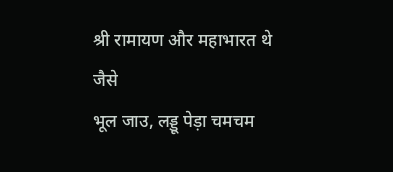श्री रामायण और महाभारत थे जैसे
भूल जाउ, लड्डू पेड़ा चमचम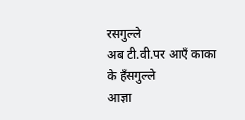रसगुल्ले
अब टी.वी.पर आएँ काका के हँसगुल्ले
आज्ञा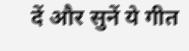दें और सुनें ये गीत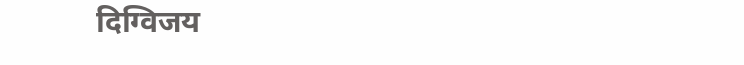दिग्विजय